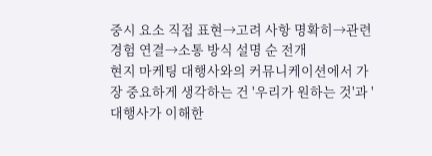중시 요소 직접 표현→고려 사항 명확히→관련 경험 연결→소통 방식 설명 순 전개
현지 마케팅 대행사와의 커뮤니케이션에서 가장 중요하게 생각하는 건 '우리가 원하는 것'과 '대행사가 이해한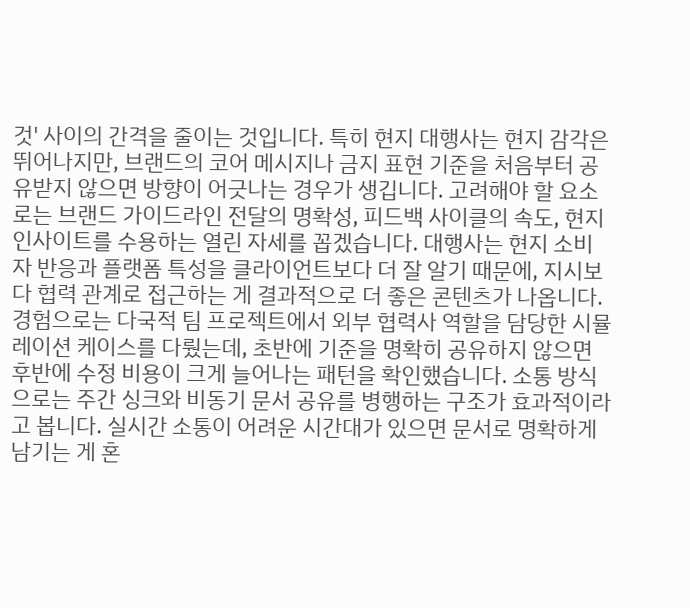것' 사이의 간격을 줄이는 것입니다. 특히 현지 대행사는 현지 감각은 뛰어나지만, 브랜드의 코어 메시지나 금지 표현 기준을 처음부터 공유받지 않으면 방향이 어긋나는 경우가 생깁니다. 고려해야 할 요소로는 브랜드 가이드라인 전달의 명확성, 피드백 사이클의 속도, 현지 인사이트를 수용하는 열린 자세를 꼽겠습니다. 대행사는 현지 소비자 반응과 플랫폼 특성을 클라이언트보다 더 잘 알기 때문에, 지시보다 협력 관계로 접근하는 게 결과적으로 더 좋은 콘텐츠가 나옵니다. 경험으로는 다국적 팀 프로젝트에서 외부 협력사 역할을 담당한 시뮬레이션 케이스를 다뤘는데, 초반에 기준을 명확히 공유하지 않으면 후반에 수정 비용이 크게 늘어나는 패턴을 확인했습니다. 소통 방식으로는 주간 싱크와 비동기 문서 공유를 병행하는 구조가 효과적이라고 봅니다. 실시간 소통이 어려운 시간대가 있으면 문서로 명확하게 남기는 게 혼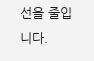선을 줄입니다.